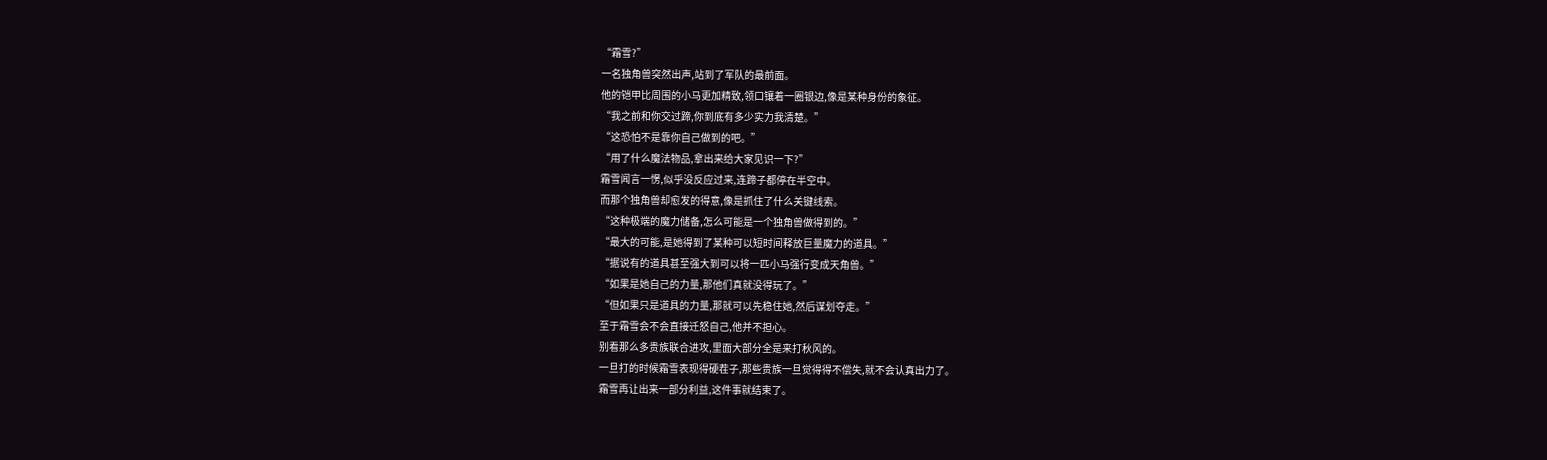“霜雪?”
一名独角兽突然出声,站到了军队的最前面。
他的铠甲比周围的小马更加精致,领口镶着一圈银边,像是某种身份的象征。
“我之前和你交过蹄,你到底有多少实力我清楚。”
“这恐怕不是靠你自己做到的吧。”
“用了什么魔法物品,拿出来给大家见识一下?”
霜雪闻言一愣,似乎没反应过来,连蹄子都停在半空中。
而那个独角兽却愈发的得意,像是抓住了什么关键线索。
“这种极端的魔力储备,怎么可能是一个独角兽做得到的。”
“最大的可能,是她得到了某种可以短时间释放巨量魔力的道具。”
“据说有的道具甚至强大到可以将一匹小马强行变成天角兽。”
“如果是她自己的力量,那他们真就没得玩了。”
“但如果只是道具的力量,那就可以先稳住她,然后谋划夺走。”
至于霜雪会不会直接迁怒自己,他并不担心。
别看那么多贵族联合进攻,里面大部分全是来打秋风的。
一旦打的时候霜雪表现得硬茬子,那些贵族一旦觉得得不偿失,就不会认真出力了。
霜雪再让出来一部分利益,这件事就结束了。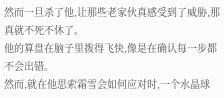然而一旦杀了他,让那些老家伙真感受到了威胁,那真就不死不休了。
他的算盘在脑子里拨得飞快,像是在确认每一步都不会出错。
然而,就在他思索霜雪会如何应对时,一个水晶球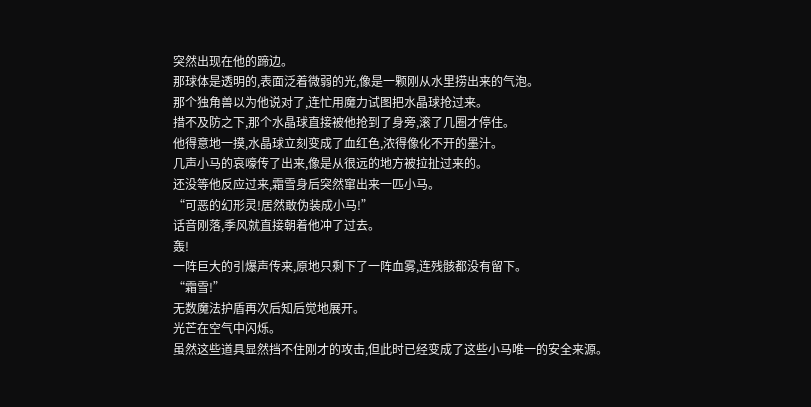突然出现在他的蹄边。
那球体是透明的,表面泛着微弱的光,像是一颗刚从水里捞出来的气泡。
那个独角兽以为他说对了,连忙用魔力试图把水晶球抢过来。
措不及防之下,那个水晶球直接被他抢到了身旁,滚了几圈才停住。
他得意地一摸,水晶球立刻变成了血红色,浓得像化不开的墨汁。
几声小马的哀嚎传了出来,像是从很远的地方被拉扯过来的。
还没等他反应过来,霜雪身后突然窜出来一匹小马。
“可恶的幻形灵!居然敢伪装成小马!”
话音刚落,季风就直接朝着他冲了过去。
轰!
一阵巨大的引爆声传来,原地只剩下了一阵血雾,连残骸都没有留下。
“霜雪!”
无数魔法护盾再次后知后觉地展开。
光芒在空气中闪烁。
虽然这些道具显然挡不住刚才的攻击,但此时已经变成了这些小马唯一的安全来源。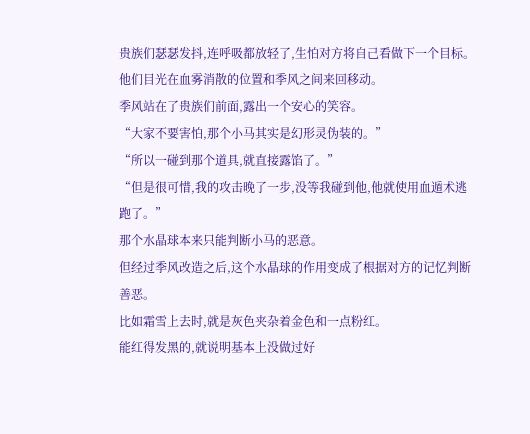贵族们瑟瑟发抖,连呼吸都放轻了,生怕对方将自己看做下一个目标。
他们目光在血雾消散的位置和季风之间来回移动。
季风站在了贵族们前面,露出一个安心的笑容。
“大家不要害怕,那个小马其实是幻形灵伪装的。”
“所以一碰到那个道具,就直接露馅了。”
“但是很可惜,我的攻击晚了一步,没等我碰到他,他就使用血遁术逃跑了。”
那个水晶球本来只能判断小马的恶意。
但经过季风改造之后,这个水晶球的作用变成了根据对方的记忆判断善恶。
比如霜雪上去时,就是灰色夹杂着金色和一点粉红。
能红得发黑的,就说明基本上没做过好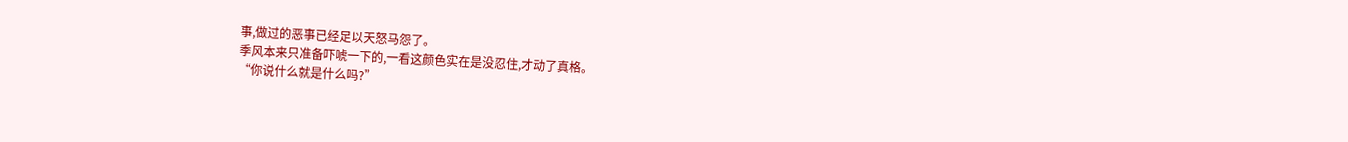事,做过的恶事已经足以天怒马怨了。
季风本来只准备吓唬一下的,一看这颜色实在是没忍住,才动了真格。
“你说什么就是什么吗?”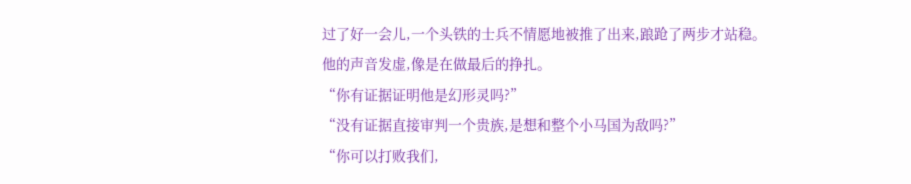过了好一会儿,一个头铁的士兵不情愿地被推了出来,踉跄了两步才站稳。
他的声音发虚,像是在做最后的挣扎。
“你有证据证明他是幻形灵吗?”
“没有证据直接审判一个贵族,是想和整个小马国为敌吗?”
“你可以打败我们,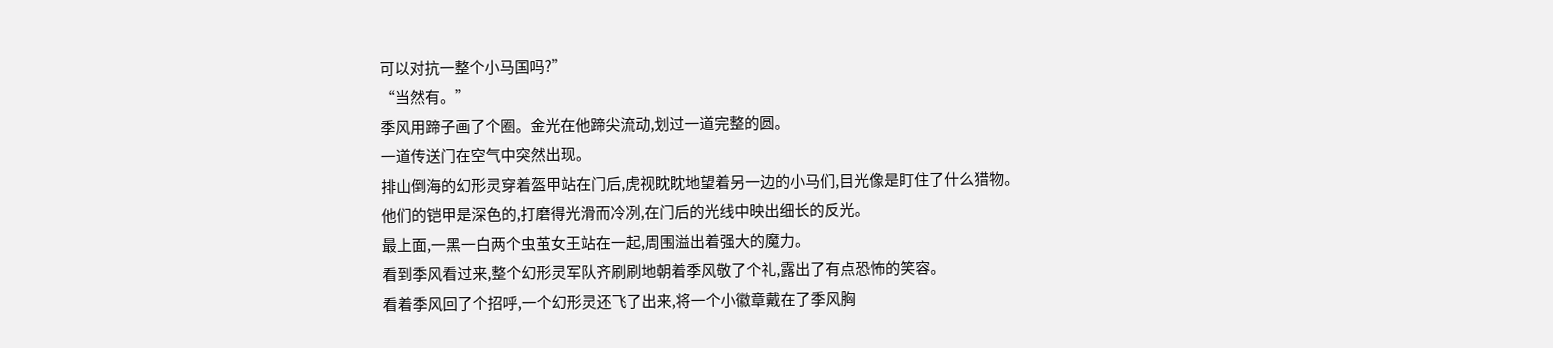可以对抗一整个小马国吗?”
“当然有。”
季风用蹄子画了个圈。金光在他蹄尖流动,划过一道完整的圆。
一道传送门在空气中突然出现。
排山倒海的幻形灵穿着盔甲站在门后,虎视眈眈地望着另一边的小马们,目光像是盯住了什么猎物。
他们的铠甲是深色的,打磨得光滑而冷冽,在门后的光线中映出细长的反光。
最上面,一黑一白两个虫茧女王站在一起,周围溢出着强大的魔力。
看到季风看过来,整个幻形灵军队齐刷刷地朝着季风敬了个礼,露出了有点恐怖的笑容。
看着季风回了个招呼,一个幻形灵还飞了出来,将一个小徽章戴在了季风胸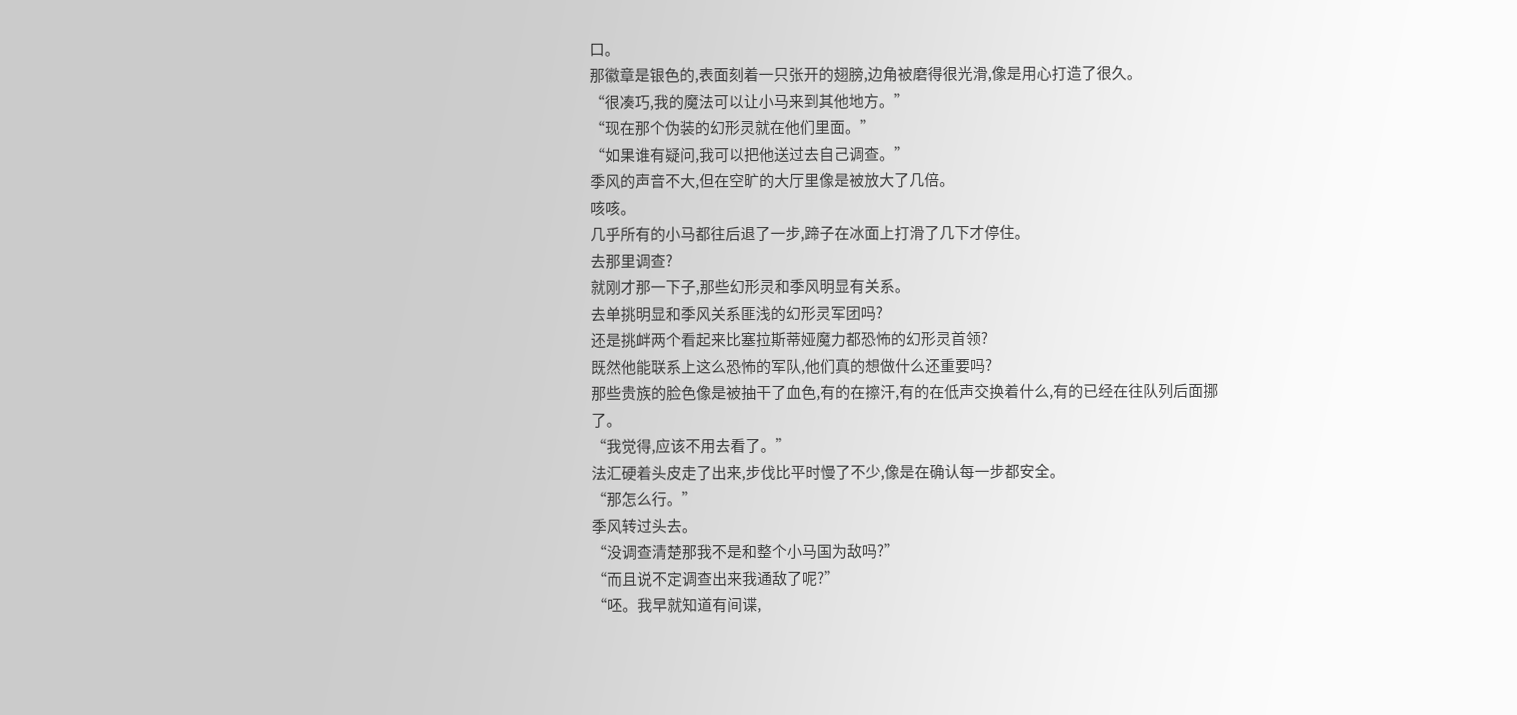口。
那徽章是银色的,表面刻着一只张开的翅膀,边角被磨得很光滑,像是用心打造了很久。
“很凑巧,我的魔法可以让小马来到其他地方。”
“现在那个伪装的幻形灵就在他们里面。”
“如果谁有疑问,我可以把他送过去自己调查。”
季风的声音不大,但在空旷的大厅里像是被放大了几倍。
咳咳。
几乎所有的小马都往后退了一步,蹄子在冰面上打滑了几下才停住。
去那里调查?
就刚才那一下子,那些幻形灵和季风明显有关系。
去单挑明显和季风关系匪浅的幻形灵军团吗?
还是挑衅两个看起来比塞拉斯蒂娅魔力都恐怖的幻形灵首领?
既然他能联系上这么恐怖的军队,他们真的想做什么还重要吗?
那些贵族的脸色像是被抽干了血色,有的在擦汗,有的在低声交换着什么,有的已经在往队列后面挪了。
“我觉得,应该不用去看了。”
法汇硬着头皮走了出来,步伐比平时慢了不少,像是在确认每一步都安全。
“那怎么行。”
季风转过头去。
“没调查清楚那我不是和整个小马国为敌吗?”
“而且说不定调查出来我通敌了呢?”
“呸。我早就知道有间谍,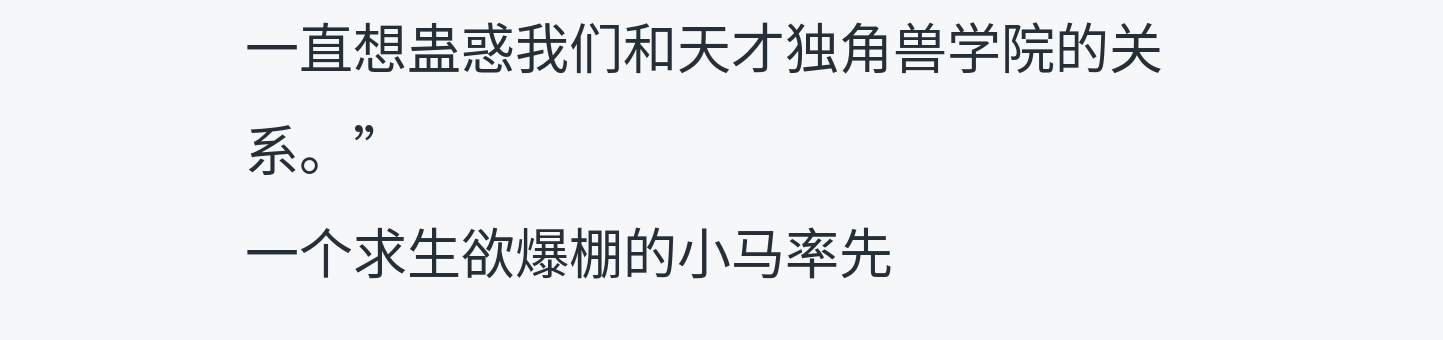一直想蛊惑我们和天才独角兽学院的关系。”
一个求生欲爆棚的小马率先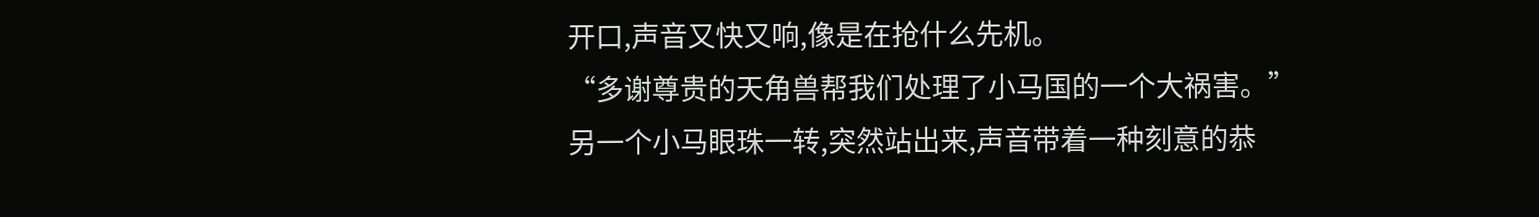开口,声音又快又响,像是在抢什么先机。
“多谢尊贵的天角兽帮我们处理了小马国的一个大祸害。”
另一个小马眼珠一转,突然站出来,声音带着一种刻意的恭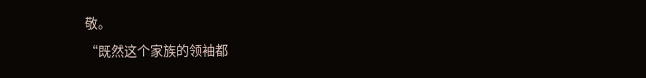敬。
“既然这个家族的领袖都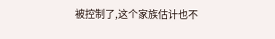被控制了,这个家族估计也不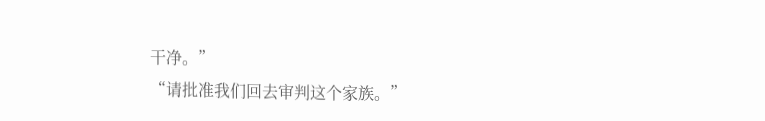干净。”
“请批准我们回去审判这个家族。”